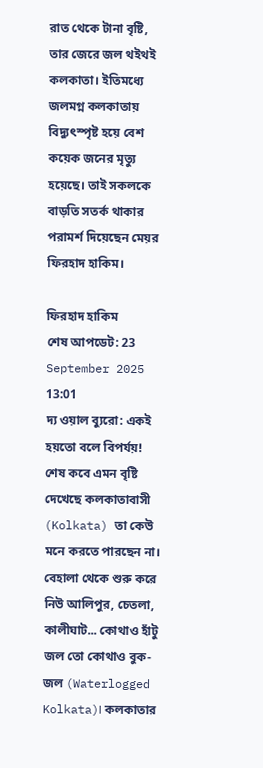রাত থেকে টানা বৃষ্টি, তার জেরে জল থইথই কলকাতা। ইতিমধ্যে জলমগ্ন কলকাতায় বিদ্যুৎস্পৃষ্ট হয়ে বেশ কয়েক জনের মৃত্যু হয়েছে। তাই সকলকে বাড়তি সতর্ক থাকার পরামর্শ দিয়েছেন মেয়র ফিরহাদ হাকিম।

ফিরহাদ হাকিম
শেষ আপডেট: 23 September 2025 13:01
দ্য ওয়াল ব্যুরো: একই হয়তো বলে বিপর্যয়! শেষ কবে এমন বৃষ্টি দেখেছে কলকাতাবাসী (Kolkata) তা কেউ মনে করতে পারছেন না। বেহালা থেকে শুরু করে নিউ আলিপুর, চেতলা, কালীঘাট... কোথাও হাঁটু জল তো কোথাও বুক-জল (Waterlogged Kolkata)। কলকাতার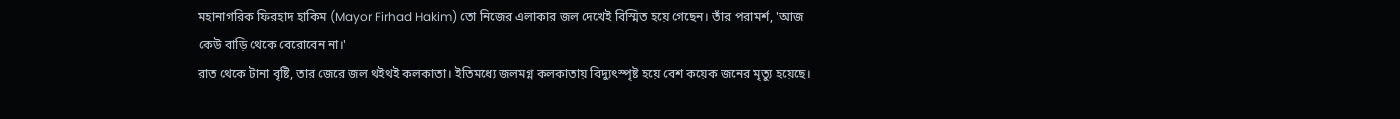মহানাগরিক ফিরহাদ হাকিম (Mayor Firhad Hakim) তো নিজের এলাকার জল দেখেই বিস্মিত হয়ে গেছেন। তাঁর পরামর্শ, 'আজ কেউ বাড়ি থেকে বেরোবেন না।'
রাত থেকে টানা বৃষ্টি, তার জেরে জল থইথই কলকাতা। ইতিমধ্যে জলমগ্ন কলকাতায় বিদ্যুৎস্পৃষ্ট হয়ে বেশ কয়েক জনের মৃত্যু হয়েছে।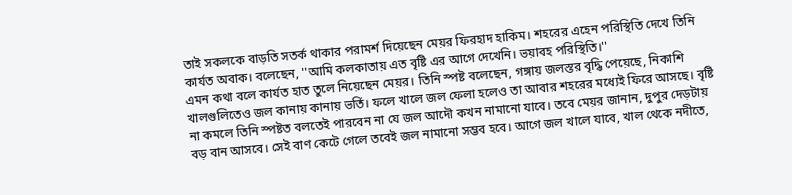তাই সকলকে বাড়তি সতর্ক থাকার পরামর্শ দিয়েছেন মেয়র ফিরহাদ হাকিম। শহরের এহেন পরিস্থিতি দেখে তিনি কার্যত অবাক। বলেছেন, ''আমি কলকাতায় এত বৃষ্টি এর আগে দেখেনি। ভয়াবহ পরিস্থিতি।''
এমন কথা বলে কার্যত হাত তুলে নিয়েছেন মেয়র। তিনি স্পষ্ট বলেছেন, গঙ্গায় জলস্তর বৃদ্ধি পেয়েছে, নিকাশি খালগুলিতেও জল কানায় কানায় ভর্তি। ফলে খালে জল ফেলা হলেও তা আবার শহরের মধ্যেই ফিরে আসছে। বৃষ্টি না কমলে তিনি স্পষ্টত বলতেই পারবেন না যে জল আদৌ কখন নামানো যাবে। তবে মেয়র জানান, দুপুর দেড়টায় বড় বান আসবে। সেই বাণ কেটে গেলে তবেই জল নামানো সম্ভব হবে। আগে জল খালে যাবে, খাল থেকে নদীতে,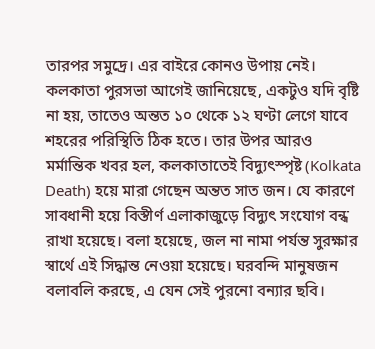তারপর সমুদ্রে। এর বাইরে কোনও উপায় নেই।
কলকাতা পুরসভা আগেই জানিয়েছে, একটুও যদি বৃষ্টি না হয়, তাতেও অন্তত ১০ থেকে ১২ ঘণ্টা লেগে যাবে শহরের পরিস্থিতি ঠিক হতে। তার উপর আরও মর্মান্তিক খবর হল, কলকাতাতেই বিদ্যুৎস্পৃষ্ট (Kolkata Death) হয়ে মারা গেছেন অন্তত সাত জন। যে কারণে সাবধানী হয়ে বিস্তীর্ণ এলাকাজুড়ে বিদ্যুৎ সংযোগ বন্ধ রাখা হয়েছে। বলা হয়েছে, জল না নামা পর্যন্ত সুরক্ষার স্বার্থে এই সিদ্ধান্ত নেওয়া হয়েছে। ঘরবন্দি মানুষজন বলাবলি করছে, এ যেন সেই পুরনো বন্যার ছবি।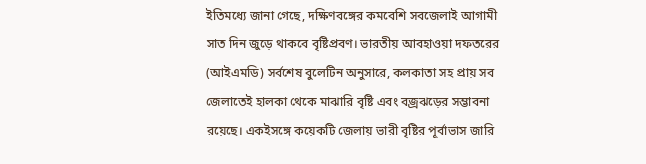ইতিমধ্যে জানা গেছে, দক্ষিণবঙ্গের কমবেশি সবজেলাই আগামী সাত দিন জুড়ে থাকবে বৃষ্টিপ্রবণ। ভারতীয় আবহাওয়া দফতরের (আইএমডি) সর্বশেষ বুলেটিন অনুসারে, কলকাতা সহ প্রায় সব জেলাতেই হালকা থেকে মাঝারি বৃষ্টি এবং বজ্রঝড়ের সম্ভাবনা রয়েছে। একইসঙ্গে কয়েকটি জেলায় ভারী বৃষ্টির পূর্বাভাস জারি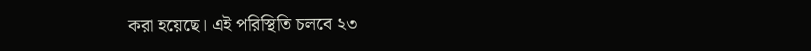করা হয়েছে। এই পরিস্থিতি চলবে ২৩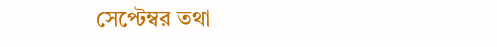সেপ্টেম্বর তথা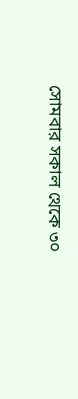সোমবার সকাল থেকে ৩০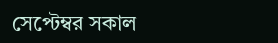সেপ্টেম্বর সকাল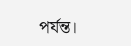পর্যন্ত।